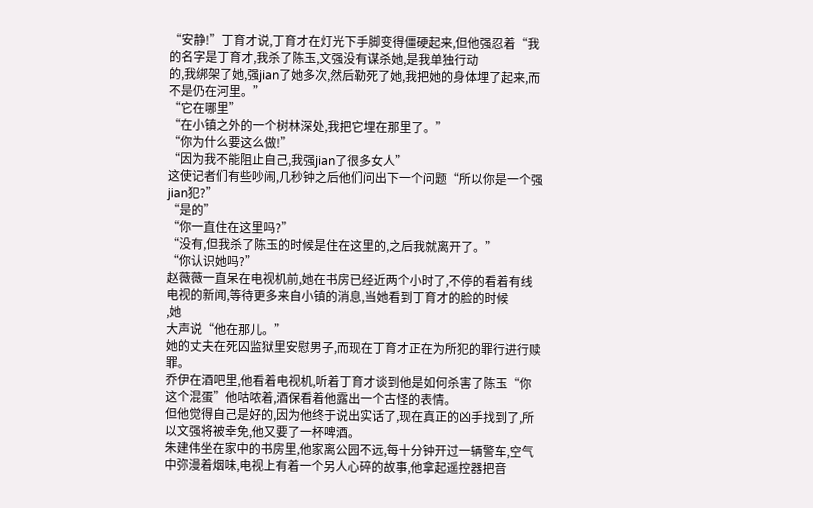“安静!”丁育才说,丁育才在灯光下手脚变得僵硬起来,但他强忍着“我的名字是丁育才,我杀了陈玉,文强没有谋杀她,是我单独行动
的,我绑架了她,强jian了她多次,然后勒死了她,我把她的身体埋了起来,而不是仍在河里。”
“它在哪里”
“在小镇之外的一个树林深处,我把它埋在那里了。”
“你为什么要这么做!”
“因为我不能阻止自己,我强jian了很多女人”
这使记者们有些吵闹,几秒钟之后他们问出下一个问题“所以你是一个强jian犯?”
“是的”
“你一直住在这里吗?”
“没有,但我杀了陈玉的时候是住在这里的,之后我就离开了。”
“你认识她吗?”
赵薇薇一直呆在电视机前,她在书房已经近两个小时了,不停的看着有线电视的新闻,等待更多来自小镇的消息,当她看到丁育才的脸的时候
,她
大声说“他在那儿。”
她的丈夫在死囚监狱里安慰男子,而现在丁育才正在为所犯的罪行进行赎罪。
乔伊在酒吧里,他看着电视机,听着丁育才谈到他是如何杀害了陈玉“你这个混蛋”他咕哝着,酒保看着他露出一个古怪的表情。
但他觉得自己是好的,因为他终于说出实话了,现在真正的凶手找到了,所以文强将被幸免,他又要了一杯啤酒。
朱建伟坐在家中的书房里,他家离公园不远,每十分钟开过一辆警车,空气中弥漫着烟味,电视上有着一个另人心碎的故事,他拿起遥控器把音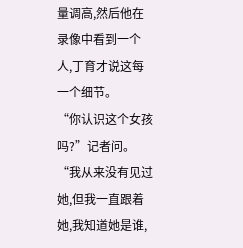量调高,然后他在录像中看到一个人,丁育才说这每一个细节。
“你认识这个女孩吗?”记者问。
“我从来没有见过她,但我一直跟着她,我知道她是谁,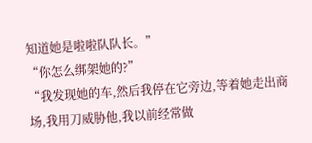知道她是啦啦队队长。”
“你怎么绑架她的?”
“我发现她的车,然后我停在它旁边,等着她走出商场,我用刀威胁他,我以前经常做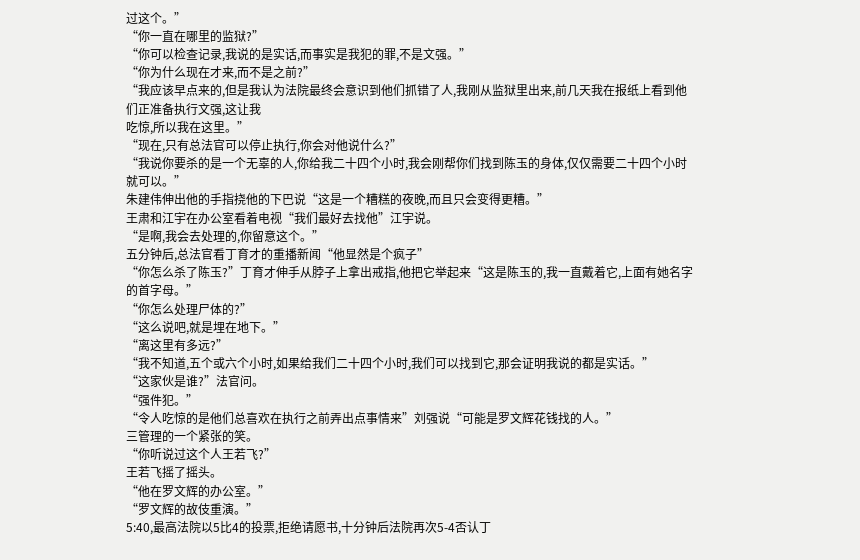过这个。”
“你一直在哪里的监狱?”
“你可以检查记录,我说的是实话,而事实是我犯的罪,不是文强。”
“你为什么现在才来,而不是之前?”
“我应该早点来的,但是我认为法院最终会意识到他们抓错了人,我刚从监狱里出来,前几天我在报纸上看到他们正准备执行文强,这让我
吃惊,所以我在这里。”
“现在,只有总法官可以停止执行,你会对他说什么?”
“我说你要杀的是一个无辜的人,你给我二十四个小时,我会刚帮你们找到陈玉的身体,仅仅需要二十四个小时就可以。”
朱建伟伸出他的手指挠他的下巴说“这是一个糟糕的夜晚,而且只会变得更糟。”
王肃和江宇在办公室看着电视“我们最好去找他”江宇说。
“是啊,我会去处理的,你留意这个。”
五分钟后,总法官看丁育才的重播新闻“他显然是个疯子”
“你怎么杀了陈玉?”丁育才伸手从脖子上拿出戒指,他把它举起来“这是陈玉的,我一直戴着它,上面有她名字的首字母。”
“你怎么处理尸体的?”
“这么说吧,就是埋在地下。”
“离这里有多远?”
“我不知道,五个或六个小时,如果给我们二十四个小时,我们可以找到它,那会证明我说的都是实话。”
“这家伙是谁?”法官问。
“强件犯。”
“令人吃惊的是他们总喜欢在执行之前弄出点事情来”刘强说“可能是罗文辉花钱找的人。”
三管理的一个紧张的笑。
“你听说过这个人王若飞?”
王若飞摇了摇头。
“他在罗文辉的办公室。”
“罗文辉的故伎重演。”
5:40,最高法院以5比4的投票,拒绝请愿书,十分钟后法院再次5-4否认丁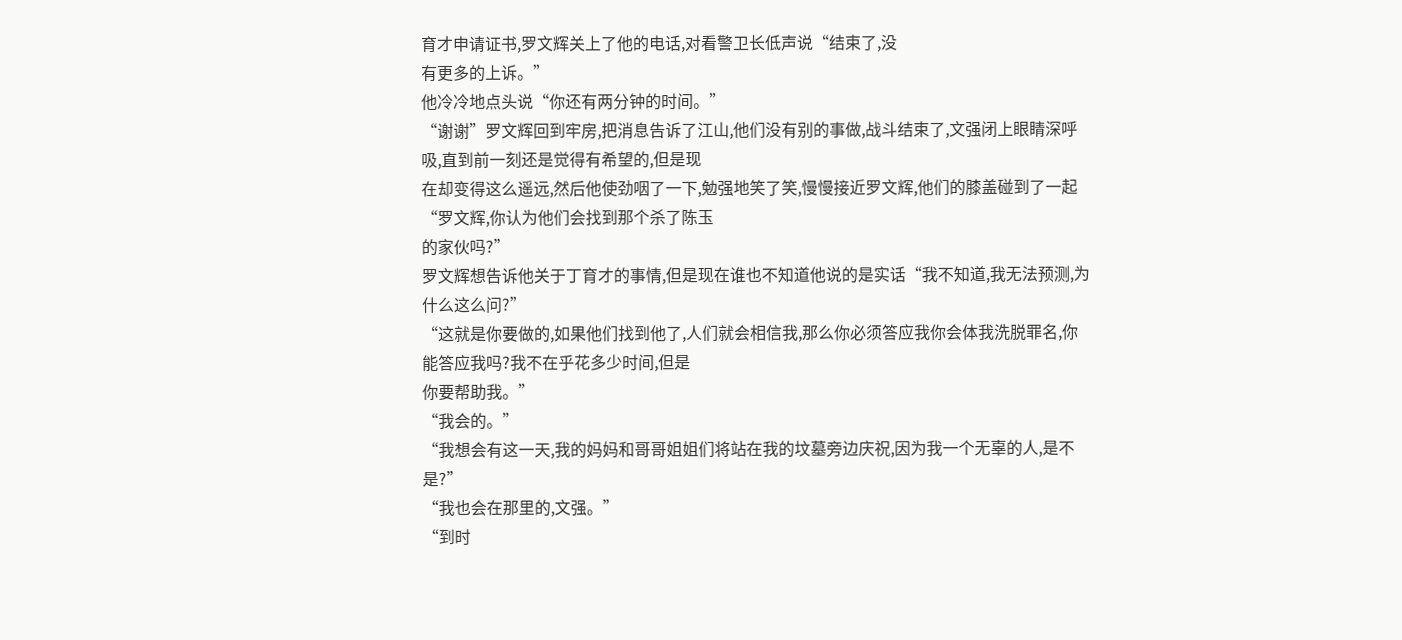育才申请证书,罗文辉关上了他的电话,对看警卫长低声说“结束了,没
有更多的上诉。”
他冷冷地点头说“你还有两分钟的时间。”
“谢谢”罗文辉回到牢房,把消息告诉了江山,他们没有别的事做,战斗结束了,文强闭上眼睛深呼吸,直到前一刻还是觉得有希望的,但是现
在却变得这么遥远,然后他使劲咽了一下,勉强地笑了笑,慢慢接近罗文辉,他们的膝盖碰到了一起“罗文辉,你认为他们会找到那个杀了陈玉
的家伙吗?”
罗文辉想告诉他关于丁育才的事情,但是现在谁也不知道他说的是实话“我不知道,我无法预测,为什么这么问?”
“这就是你要做的,如果他们找到他了,人们就会相信我,那么你必须答应我你会体我洗脱罪名,你能答应我吗?我不在乎花多少时间,但是
你要帮助我。”
“我会的。”
“我想会有这一天,我的妈妈和哥哥姐姐们将站在我的坟墓旁边庆祝,因为我一个无辜的人,是不是?”
“我也会在那里的,文强。”
“到时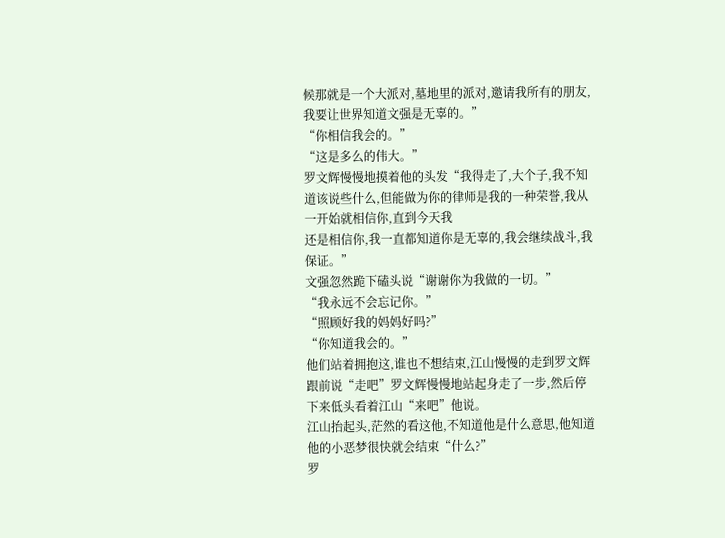候那就是一个大派对,墓地里的派对,邀请我所有的朋友,我要让世界知道文强是无辜的。”
“你相信我会的。”
“这是多么的伟大。”
罗文辉慢慢地摸着他的头发“我得走了,大个子,我不知道该说些什么,但能做为你的律师是我的一种荣誉,我从一开始就相信你,直到今天我
还是相信你,我一直都知道你是无辜的,我会继续战斗,我保证。”
文强忽然跪下磕头说“谢谢你为我做的一切。”
“我永远不会忘记你。”
“照顾好我的妈妈好吗?”
“你知道我会的。”
他们站着拥抱这,谁也不想结束,江山慢慢的走到罗文辉跟前说“走吧”罗文辉慢慢地站起身走了一步,然后停下来低头看着江山“来吧”他说。
江山抬起头,茫然的看这他,不知道他是什么意思,他知道他的小恶梦很快就会结束“什么?”
罗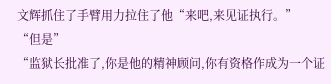文辉抓住了手臂用力拉住了他“来吧,来见证执行。”
“但是”
“监狱长批准了,你是他的精神顾问,你有资格作成为一个证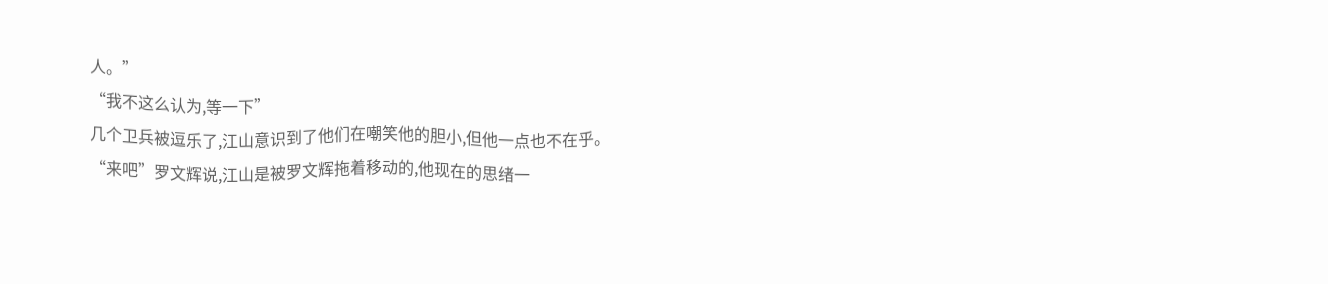人。”
“我不这么认为,等一下”
几个卫兵被逗乐了,江山意识到了他们在嘲笑他的胆小,但他一点也不在乎。
“来吧”罗文辉说,江山是被罗文辉拖着移动的,他现在的思绪一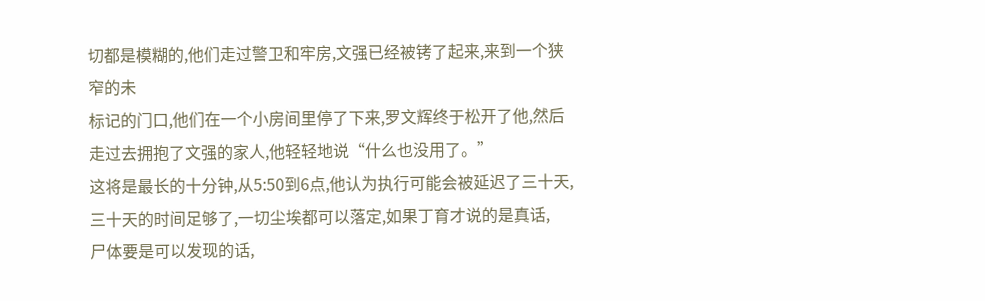切都是模糊的,他们走过警卫和牢房,文强已经被铐了起来,来到一个狭窄的未
标记的门口,他们在一个小房间里停了下来,罗文辉终于松开了他,然后走过去拥抱了文强的家人,他轻轻地说“什么也没用了。”
这将是最长的十分钟,从5:50到6点,他认为执行可能会被延迟了三十天,三十天的时间足够了,一切尘埃都可以落定,如果丁育才说的是真话,
尸体要是可以发现的话,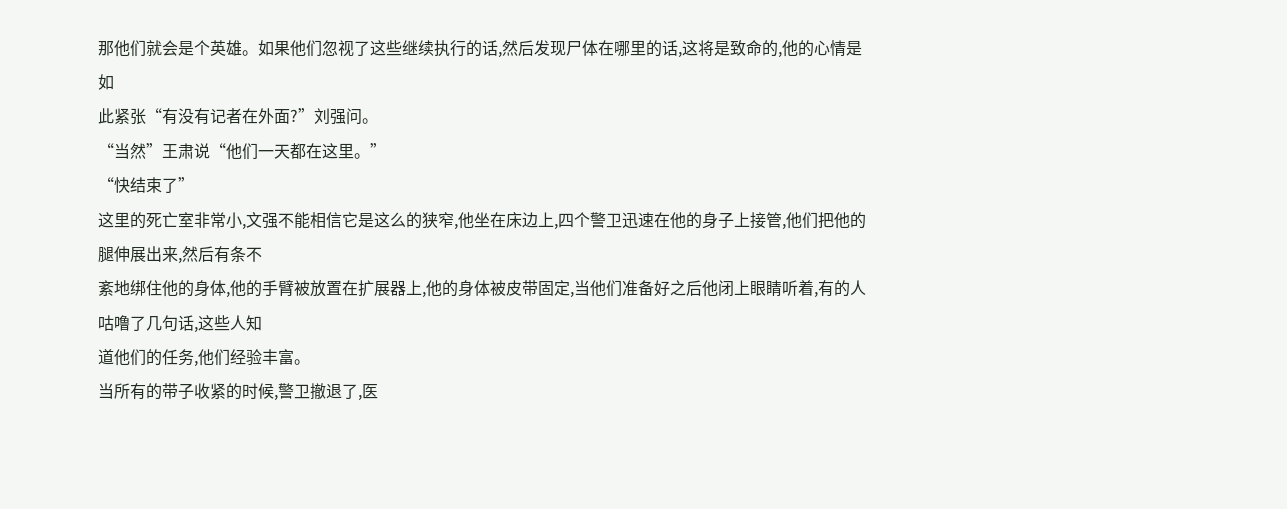那他们就会是个英雄。如果他们忽视了这些继续执行的话,然后发现尸体在哪里的话,这将是致命的,他的心情是如
此紧张“有没有记者在外面?”刘强问。
“当然”王肃说“他们一天都在这里。”
“快结束了”
这里的死亡室非常小,文强不能相信它是这么的狭窄,他坐在床边上,四个警卫迅速在他的身子上接管,他们把他的腿伸展出来,然后有条不
紊地绑住他的身体,他的手臂被放置在扩展器上,他的身体被皮带固定,当他们准备好之后他闭上眼睛听着,有的人咕噜了几句话,这些人知
道他们的任务,他们经验丰富。
当所有的带子收紧的时候,警卫撤退了,医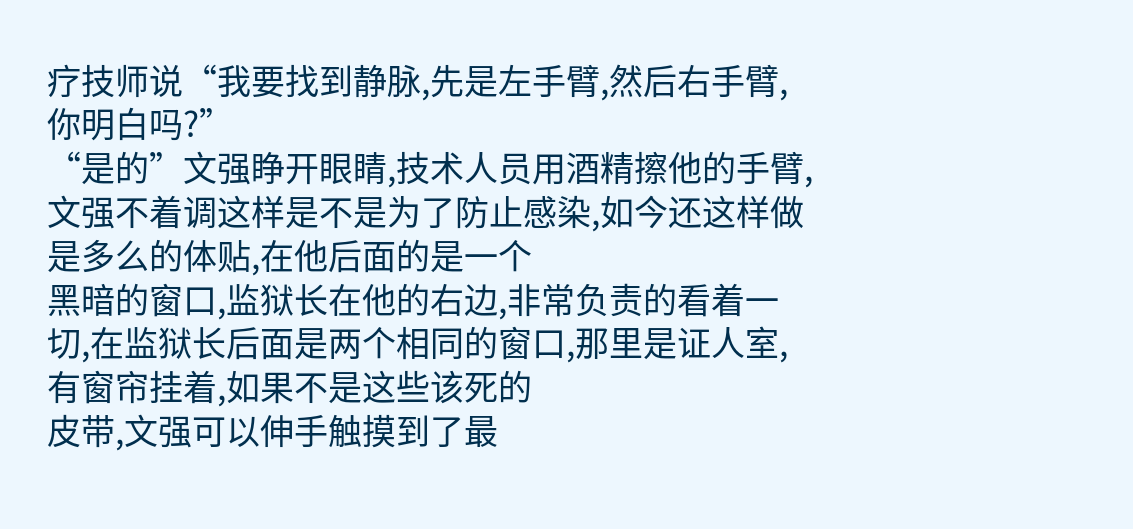疗技师说“我要找到静脉,先是左手臂,然后右手臂,你明白吗?”
“是的”文强睁开眼睛,技术人员用酒精擦他的手臂,文强不着调这样是不是为了防止感染,如今还这样做是多么的体贴,在他后面的是一个
黑暗的窗口,监狱长在他的右边,非常负责的看着一切,在监狱长后面是两个相同的窗口,那里是证人室,有窗帘挂着,如果不是这些该死的
皮带,文强可以伸手触摸到了最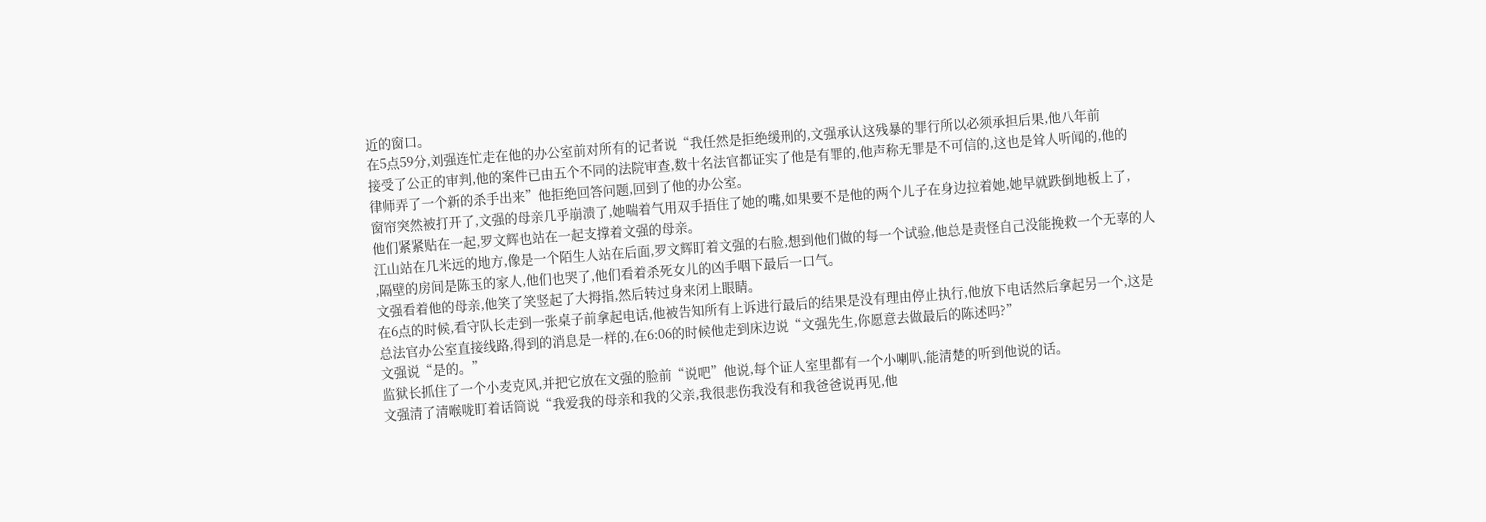近的窗口。
在5点59分,刘强连忙走在他的办公室前对所有的记者说“我任然是拒绝缓刑的,文强承认这残暴的罪行所以必须承担后果,他八年前
接受了公正的审判,他的案件已由五个不同的法院审查,数十名法官都证实了他是有罪的,他声称无罪是不可信的,这也是耸人听闻的,他的
律师弄了一个新的杀手出来”他拒绝回答问题,回到了他的办公室。
窗帘突然被打开了,文强的母亲几乎崩溃了,她喘着气用双手捂住了她的嘴,如果要不是他的两个儿子在身边拉着她,她早就跌倒地板上了,
他们紧紧贴在一起,罗文辉也站在一起支撑着文强的母亲。
江山站在几米远的地方,像是一个陌生人站在后面,罗文辉盯着文强的右脸,想到他们做的每一个试验,他总是责怪自己没能挽救一个无辜的人
,隔壁的房间是陈玉的家人,他们也哭了,他们看着杀死女儿的凶手咽下最后一口气。
文强看着他的母亲,他笑了笑竖起了大拇指,然后转过身来闭上眼睛。
在6点的时候,看守队长走到一张桌子前拿起电话,他被告知所有上诉进行最后的结果是没有理由停止执行,他放下电话然后拿起另一个,这是
总法官办公室直接线路,得到的消息是一样的,在6:06的时候他走到床边说“文强先生,你愿意去做最后的陈述吗?”
文强说“是的。”
监狱长抓住了一个小麦克风,并把它放在文强的脸前“说吧”他说,每个证人室里都有一个小喇叭,能清楚的听到他说的话。
文强清了清喉咙盯着话筒说“我爱我的母亲和我的父亲,我很悲伤我没有和我爸爸说再见,他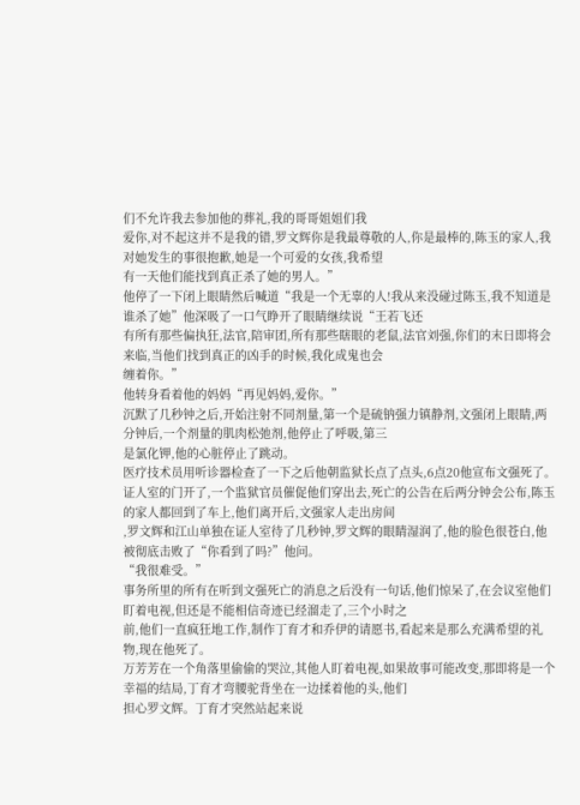们不允许我去参加他的葬礼,我的哥哥姐姐们我
爱你,对不起这并不是我的错,罗文辉你是我最尊敬的人,你是最棒的,陈玉的家人,我对她发生的事很抱歉,她是一个可爱的女孩,我希望
有一天他们能找到真正杀了她的男人。”
他停了一下闭上眼睛然后喊道“我是一个无辜的人!我从来没碰过陈玉,我不知道是谁杀了她”他深吸了一口气睁开了眼睛继续说“王若飞还
有所有那些偏执狂,法官,陪审团,所有那些瞎眼的老鼠,法官刘强,你们的末日即将会来临,当他们找到真正的凶手的时候,我化成鬼也会
缠着你。”
他转身看着他的妈妈“再见妈妈,爱你。”
沉默了几秒钟之后,开始注射不同剂量,第一个是硫钠强力镇静剂,文强闭上眼睛,两分钟后,一个剂量的肌肉松弛剂,他停止了呼吸,第三
是氯化钾,他的心脏停止了跳动。
医疗技术员用听诊器检查了一下之后他朝监狱长点了点头,6点20他宣布文强死了。
证人室的门开了,一个监狱官员催促他们穿出去,死亡的公告在后两分钟会公布,陈玉的家人都回到了车上,他们离开后,文强家人走出房间
,罗文辉和江山单独在证人室待了几秒钟,罗文辉的眼睛湿润了,他的脸色很苍白,他被彻底击败了“你看到了吗?”他问。
“我很难受。”
事务所里的所有在听到文强死亡的消息之后没有一句话,他们惊呆了,在会议室他们盯着电视,但还是不能相信奇迹已经溜走了,三个小时之
前,他们一直疯狂地工作,制作丁育才和乔伊的请愿书,看起来是那么充满希望的礼物,现在他死了。
万芳芳在一个角落里偷偷的哭泣,其他人盯着电视,如果故事可能改变,那即将是一个幸福的结局,丁育才弯腰驼背坐在一边揉着他的头,他们
担心罗文辉。丁育才突然站起来说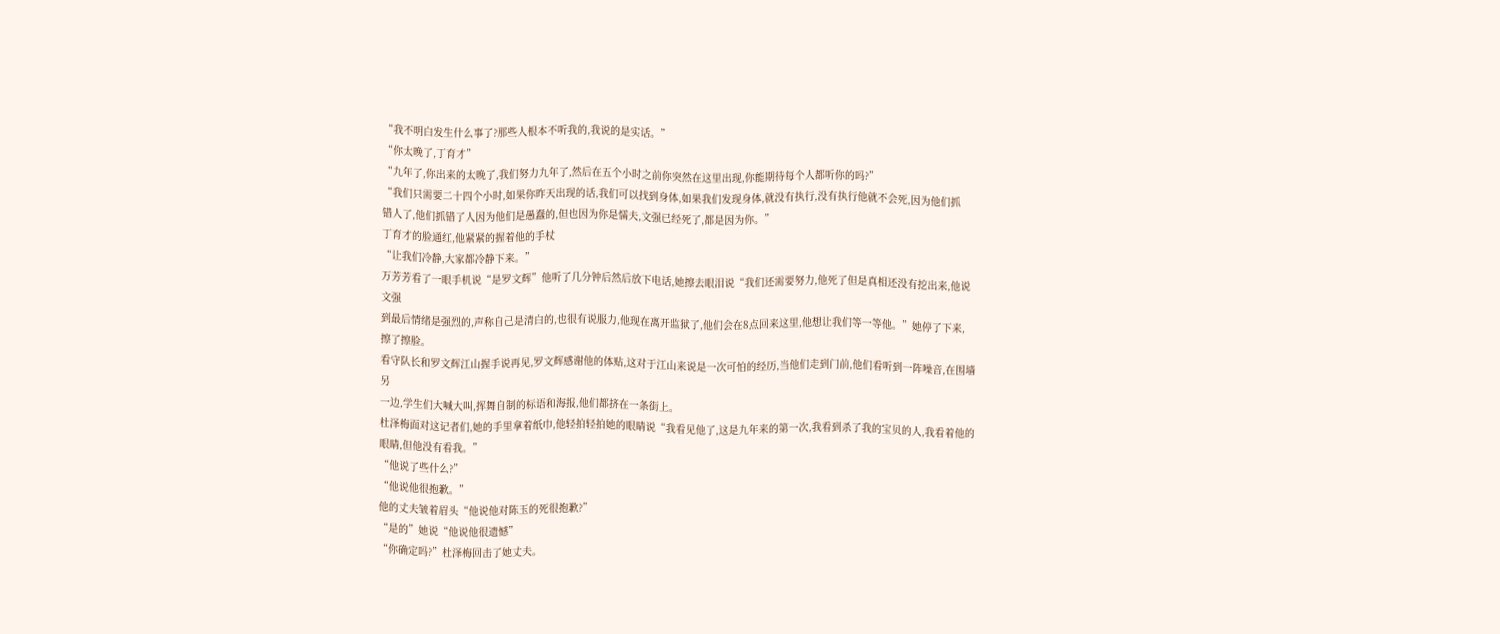“我不明白发生什么事了?那些人根本不听我的,我说的是实话。”
“你太晚了,丁育才”
“九年了,你出来的太晚了,我们努力九年了,然后在五个小时之前你突然在这里出现,你能期待每个人都听你的吗?”
“我们只需要二十四个小时,如果你昨天出现的话,我们可以找到身体,如果我们发现身体,就没有执行,没有执行他就不会死,因为他们抓
错人了,他们抓错了人因为他们是愚蠢的,但也因为你是懦夫,文强已经死了,都是因为你。”
丁育才的脸通红,他紧紧的握着他的手杖
“让我们冷静,大家都冷静下来。”
万芳芳看了一眼手机说“是罗文辉”他听了几分钟后然后放下电话,她擦去眼泪说“我们还需要努力,他死了但是真相还没有挖出来,他说文强
到最后情绪是强烈的,声称自己是清白的,也很有说服力,他现在离开监狱了,他们会在8点回来这里,他想让我们等一等他。”她停了下来,
擦了擦脸。
看守队长和罗文辉江山握手说再见,罗文辉感谢他的体贴,这对于江山来说是一次可怕的经历,当他们走到门前,他们看听到一阵噪音,在围墙另
一边,学生们大喊大叫,挥舞自制的标语和海报,他们都挤在一条街上。
杜泽梅面对这记者们,她的手里拿着纸巾,他轻拍轻拍她的眼睛说“我看见他了,这是九年来的第一次,我看到杀了我的宝贝的人,我看着他的
眼睛,但他没有看我。”
“他说了些什么?”
“他说他很抱歉。”
他的丈夫皱着眉头“他说他对陈玉的死很抱歉?”
“是的”她说“他说他很遗憾”
“你确定吗?”杜泽梅回击了她丈夫。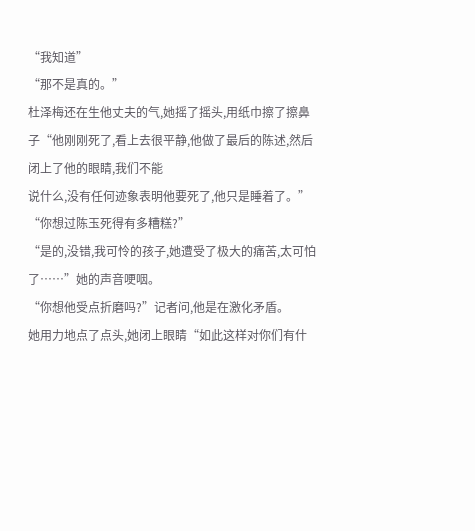“我知道”
“那不是真的。”
杜泽梅还在生他丈夫的气,她摇了摇头,用纸巾擦了擦鼻子“他刚刚死了,看上去很平静,他做了最后的陈述,然后闭上了他的眼睛,我们不能
说什么,没有任何迹象表明他要死了,他只是睡着了。”
“你想过陈玉死得有多糟糕?”
“是的,没错,我可怜的孩子,她遭受了极大的痛苦,太可怕了……”她的声音哽咽。
“你想他受点折磨吗?”记者问,他是在激化矛盾。
她用力地点了点头,她闭上眼睛“如此这样对你们有什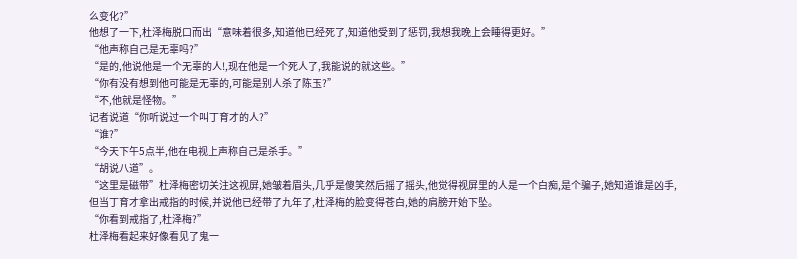么变化?”
他想了一下,杜泽梅脱口而出“意味着很多,知道他已经死了,知道他受到了惩罚,我想我晚上会睡得更好。”
“他声称自己是无辜吗?”
“是的,他说他是一个无辜的人!,现在他是一个死人了,我能说的就这些。”
“你有没有想到他可能是无辜的,可能是别人杀了陈玉?”
“不,他就是怪物。”
记者说道“你听说过一个叫丁育才的人?”
“谁?”
“今天下午5点半,他在电视上声称自己是杀手。”
“胡说八道”。
“这里是磁带”杜泽梅密切关注这视屏,她皱着眉头,几乎是傻笑然后摇了摇头,他觉得视屏里的人是一个白痴,是个骗子,她知道谁是凶手,
但当丁育才拿出戒指的时候,并说他已经带了九年了,杜泽梅的脸变得苍白,她的肩膀开始下坠。
“你看到戒指了,杜泽梅?”
杜泽梅看起来好像看见了鬼一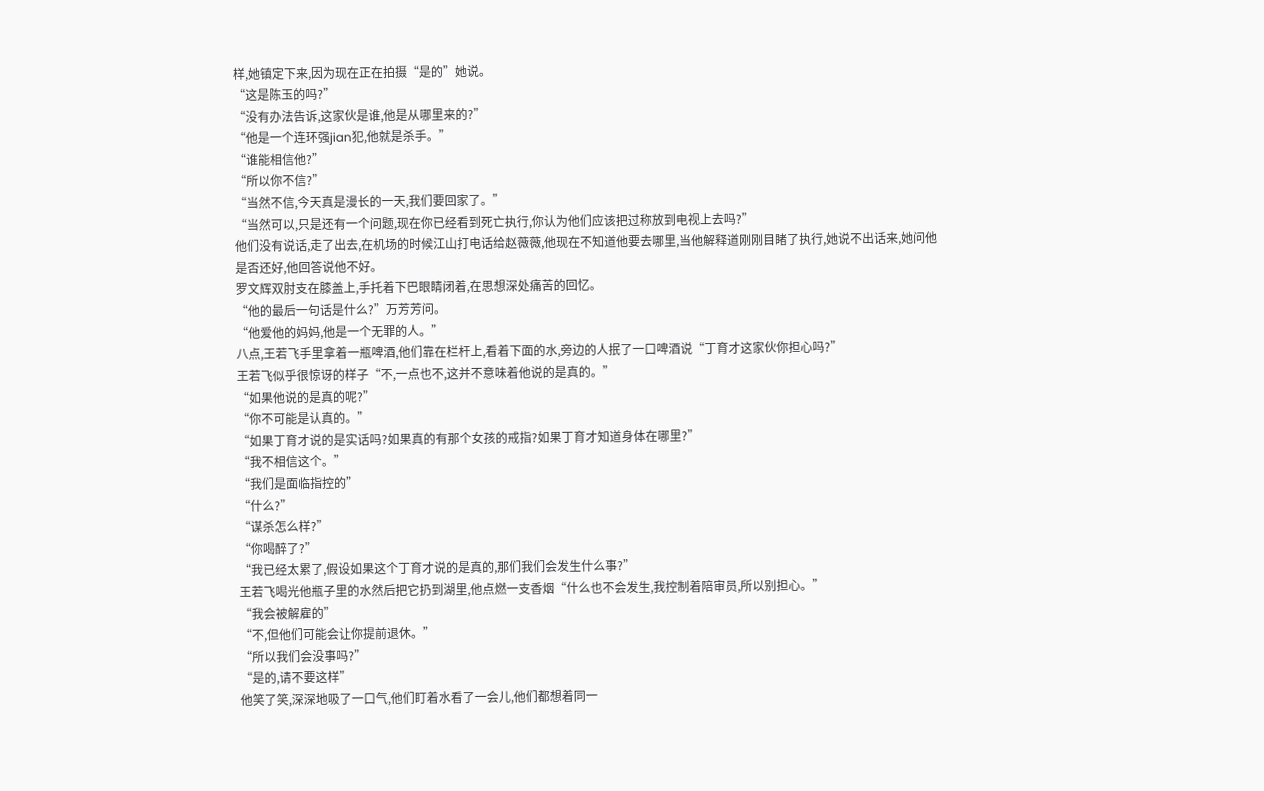样,她镇定下来,因为现在正在拍摄“是的”她说。
“这是陈玉的吗?”
“没有办法告诉,这家伙是谁,他是从哪里来的?”
“他是一个连环强jian犯,他就是杀手。”
“谁能相信他?”
“所以你不信?”
“当然不信,今天真是漫长的一天,我们要回家了。”
“当然可以,只是还有一个问题,现在你已经看到死亡执行,你认为他们应该把过称放到电视上去吗?”
他们没有说话,走了出去,在机场的时候江山打电话给赵薇薇,他现在不知道他要去哪里,当他解释道刚刚目睹了执行,她说不出话来,她问他
是否还好,他回答说他不好。
罗文辉双肘支在膝盖上,手托着下巴眼睛闭着,在思想深处痛苦的回忆。
“他的最后一句话是什么?”万芳芳问。
“他爱他的妈妈,他是一个无罪的人。”
八点,王若飞手里拿着一瓶啤酒,他们靠在栏杆上,看着下面的水,旁边的人抿了一口啤酒说“丁育才这家伙你担心吗?”
王若飞似乎很惊讶的样子“不,一点也不,这并不意味着他说的是真的。”
“如果他说的是真的呢?”
“你不可能是认真的。”
“如果丁育才说的是实话吗?如果真的有那个女孩的戒指?如果丁育才知道身体在哪里?”
“我不相信这个。”
“我们是面临指控的”
“什么?”
“谋杀怎么样?”
“你喝醉了?”
“我已经太累了,假设如果这个丁育才说的是真的,那们我们会发生什么事?”
王若飞喝光他瓶子里的水然后把它扔到湖里,他点燃一支香烟“什么也不会发生,我控制着陪审员,所以别担心。”
“我会被解雇的”
“不,但他们可能会让你提前退休。”
“所以我们会没事吗?”
“是的,请不要这样”
他笑了笑,深深地吸了一口气,他们盯着水看了一会儿,他们都想着同一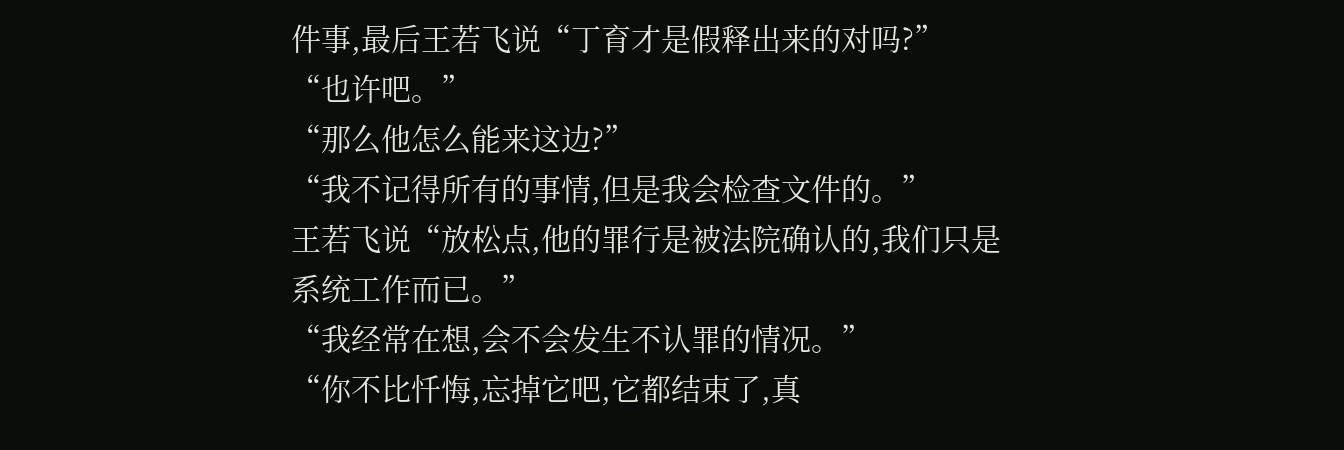件事,最后王若飞说“丁育才是假释出来的对吗?”
“也许吧。”
“那么他怎么能来这边?”
“我不记得所有的事情,但是我会检查文件的。”
王若飞说“放松点,他的罪行是被法院确认的,我们只是系统工作而已。”
“我经常在想,会不会发生不认罪的情况。”
“你不比忏悔,忘掉它吧,它都结束了,真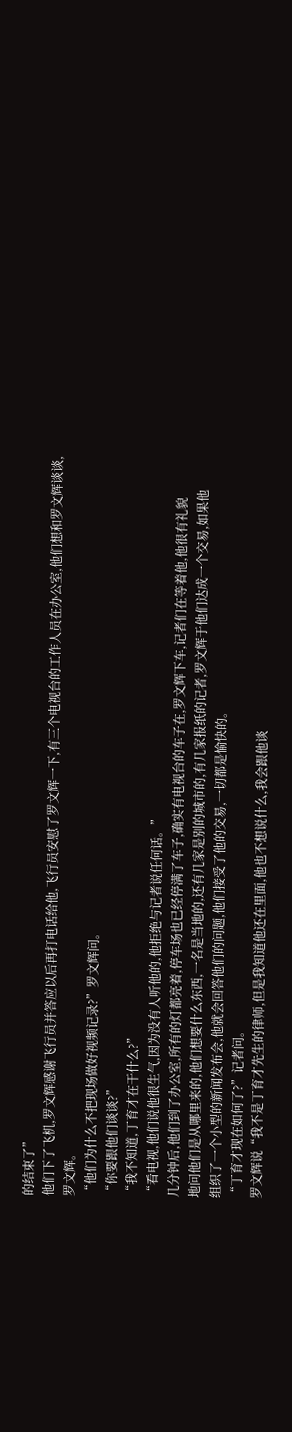的结束了”
他们下了飞机,罗文辉感谢飞行员并答应以后再打电话给他,飞行员安慰了罗文辉一下,有三个电视台的工作人员在办公室,他们想和罗文辉谈谈,
罗文辉。
“他们为什么不把现场做好视频记录?”罗文辉问。
“你要跟他们谈谈?”
“我不知道,丁育才在干什么?”
“看电视,他们说他很生气,因为没有人听他的,他拒绝与记者说任何话。”
几分钟后,他们到了办公室,所有的灯都亮着,停车场也已经停满了车子,确实有电视台的车子在,罗文辉下车,记者们在等着他,他很有礼貌
地问他们是从哪里来的,他们想要什么东西,一名是当地的,还有几家是别的城市的,有几家报纸的记者,罗文辉于他们达成一个交易,如果他
组织了一个小型的新闻发布会,他就会回答他们的问题,他们接受了他的交易,一切都是愉快的。
“丁育才现在如何了?”记者问。
罗文辉说“我不是丁育才先生的律师,但是我知道他还在里面,他也不想说什么,我会跟他谈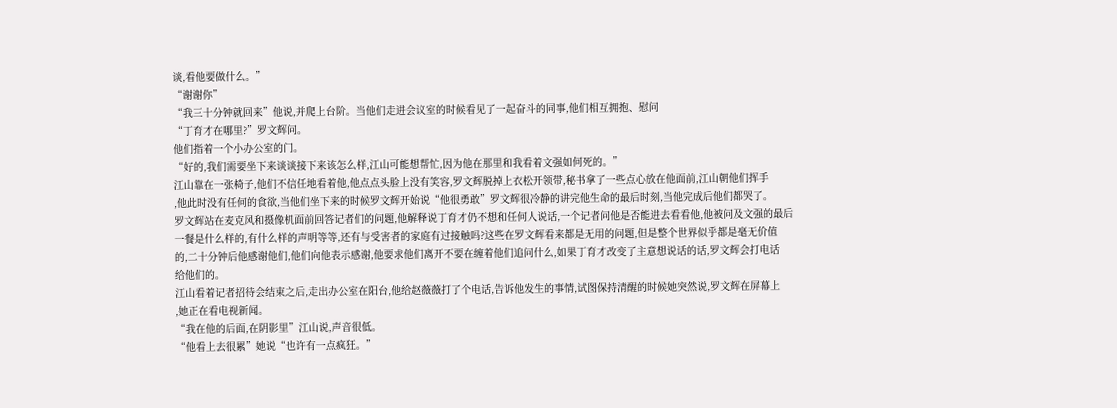谈,看他要做什么。”
“谢谢你”
“我三十分钟就回来”他说,并爬上台阶。当他们走进会议室的时候看见了一起奋斗的同事,他们相互拥抱、慰问
“丁育才在哪里?”罗文辉问。
他们指着一个小办公室的门。
“好的,我们需要坐下来谈谈接下来该怎么样,江山可能想帮忙,因为他在那里和我看着文强如何死的。”
江山靠在一张椅子,他们不信任地看着他,他点点头脸上没有笑容,罗文辉脱掉上衣松开领带,秘书拿了一些点心放在他面前,江山朝他们挥手
,他此时没有任何的食欲,当他们坐下来的时候罗文辉开始说“他很勇敢”罗文辉很冷静的讲完他生命的最后时刻,当他完成后他们都哭了。
罗文辉站在麦克风和摄像机面前回答记者们的问题,他解释说丁育才仍不想和任何人说话,一个记者问他是否能进去看看他,他被问及文强的最后
一餐是什么样的,有什么样的声明等等,还有与受害者的家庭有过接触吗?这些在罗文辉看来都是无用的问题,但是整个世界似乎都是毫无价值
的,二十分钟后他感谢他们,他们向他表示感谢,他要求他们离开不要在缠着他们追问什么,如果丁育才改变了主意想说话的话,罗文辉会打电话
给他们的。
江山看着记者招待会结束之后,走出办公室在阳台,他给赵薇薇打了个电话,告诉他发生的事情,试图保持清醒的时候她突然说,罗文辉在屏幕上
,她正在看电视新闻。
“我在他的后面,在阴影里”江山说,声音很低。
“他看上去很累”她说“也许有一点疯狂。”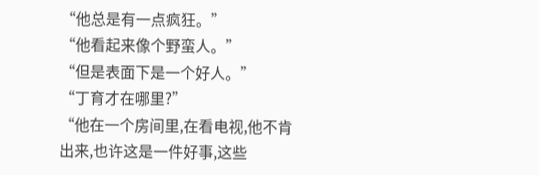“他总是有一点疯狂。”
“他看起来像个野蛮人。”
“但是表面下是一个好人。”
“丁育才在哪里?”
“他在一个房间里,在看电视,他不肯出来,也许这是一件好事,这些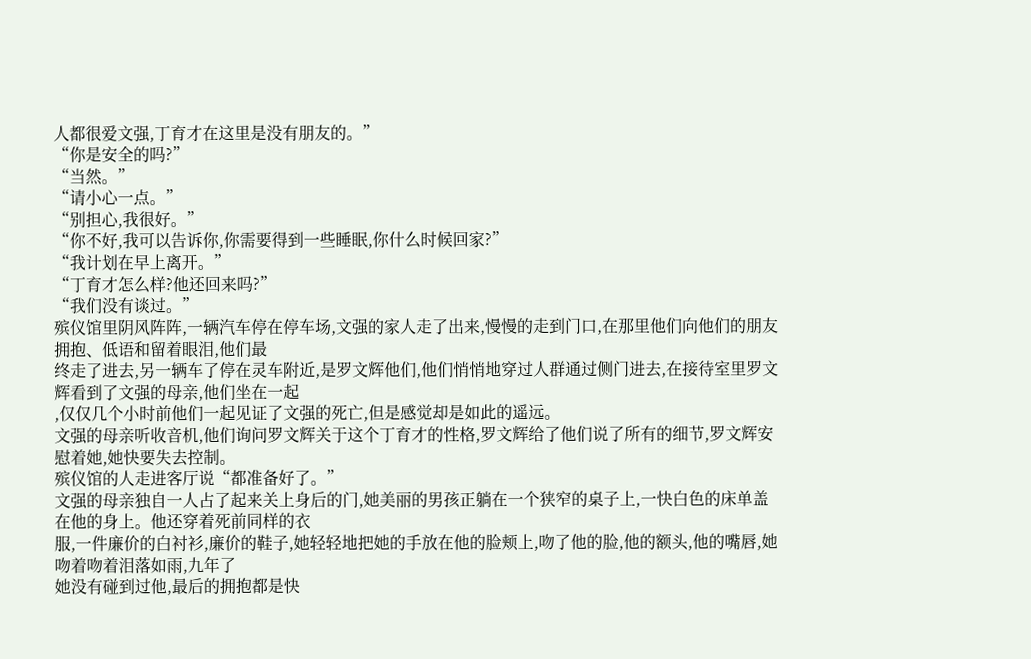人都很爱文强,丁育才在这里是没有朋友的。”
“你是安全的吗?”
“当然。”
“请小心一点。”
“别担心,我很好。”
“你不好,我可以告诉你,你需要得到一些睡眠,你什么时候回家?”
“我计划在早上离开。”
“丁育才怎么样?他还回来吗?”
“我们没有谈过。”
殡仪馆里阴风阵阵,一辆汽车停在停车场,文强的家人走了出来,慢慢的走到门口,在那里他们向他们的朋友拥抱、低语和留着眼泪,他们最
终走了进去,另一辆车了停在灵车附近,是罗文辉他们,他们悄悄地穿过人群通过侧门进去,在接待室里罗文辉看到了文强的母亲,他们坐在一起
,仅仅几个小时前他们一起见证了文强的死亡,但是感觉却是如此的遥远。
文强的母亲听收音机,他们询问罗文辉关于这个丁育才的性格,罗文辉给了他们说了所有的细节,罗文辉安慰着她,她快要失去控制。
殡仪馆的人走进客厅说“都准备好了。”
文强的母亲独自一人占了起来关上身后的门,她美丽的男孩正躺在一个狭窄的桌子上,一快白色的床单盖在他的身上。他还穿着死前同样的衣
服,一件廉价的白衬衫,廉价的鞋子,她轻轻地把她的手放在他的脸颊上,吻了他的脸,他的额头,他的嘴唇,她吻着吻着泪落如雨,九年了
她没有碰到过他,最后的拥抱都是快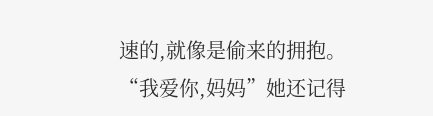速的,就像是偷来的拥抱。
“我爱你,妈妈”她还记得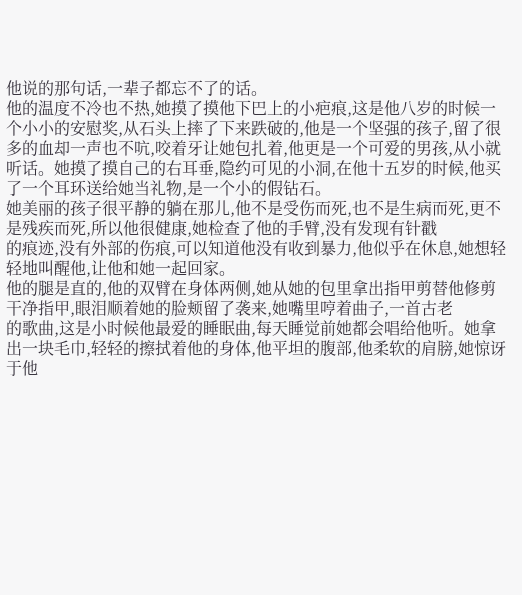他说的那句话,一辈子都忘不了的话。
他的温度不冷也不热,她摸了摸他下巴上的小疤痕,这是他八岁的时候一个小小的安慰奖,从石头上摔了下来跌破的,他是一个坚强的孩子,留了很多的血却一声也不吭,咬着牙让她包扎着,他更是一个可爱的男孩,从小就听话。她摸了摸自己的右耳垂,隐约可见的小洞,在他十五岁的时候,他买了一个耳环送给她当礼物,是一个小的假钻石。
她美丽的孩子很平静的躺在那儿,他不是受伤而死,也不是生病而死,更不是残疾而死,所以他很健康,她检查了他的手臂,没有发现有针戳
的痕迹,没有外部的伤痕,可以知道他没有收到暴力,他似乎在休息,她想轻轻地叫醒他,让他和她一起回家。
他的腿是直的,他的双臂在身体两侧,她从她的包里拿出指甲剪替他修剪干净指甲,眼泪顺着她的脸颊留了袭来,她嘴里哼着曲子,一首古老
的歌曲,这是小时候他最爱的睡眠曲,每天睡觉前她都会唱给他听。她拿出一块毛巾,轻轻的擦拭着他的身体,他平坦的腹部,他柔软的肩膀,她惊讶于他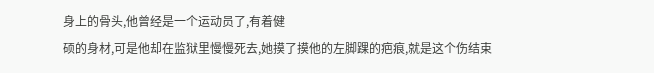身上的骨头,他曾经是一个运动员了,有着健
硕的身材,可是他却在监狱里慢慢死去,她摸了摸他的左脚踝的疤痕,就是这个伤结束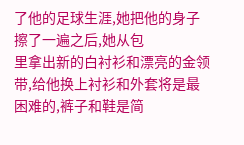了他的足球生涯,她把他的身子擦了一遍之后,她从包
里拿出新的白衬衫和漂亮的金领带,给他换上衬衫和外套将是最困难的,裤子和鞋是简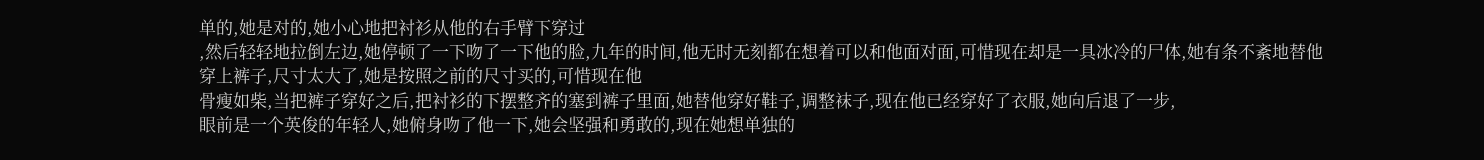单的,她是对的,她小心地把衬衫从他的右手臂下穿过
,然后轻轻地拉倒左边,她停顿了一下吻了一下他的脸,九年的时间,他无时无刻都在想着可以和他面对面,可惜现在却是一具冰冷的尸体,她有条不紊地替他穿上裤子,尺寸太大了,她是按照之前的尺寸买的,可惜现在他
骨瘦如柴,当把裤子穿好之后,把衬衫的下摆整齐的塞到裤子里面,她替他穿好鞋子,调整袜子,现在他已经穿好了衣服,她向后退了一步,
眼前是一个英俊的年轻人,她俯身吻了他一下,她会坚强和勇敢的,现在她想单独的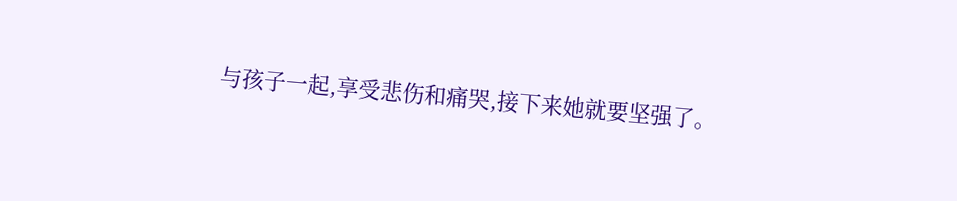与孩子一起,享受悲伤和痛哭,接下来她就要坚强了。